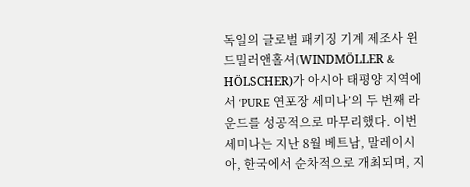독일의 글로벌 패키징 기계 제조사 윈드밀러앤홀셔(WINDMÖLLER & HÖLSCHER)가 아시아 태평양 지역에서 ‘PURE 연포장 세미나’의 두 번째 라운드를 성공적으로 마무리했다. 이번 세미나는 지난 8월 베트남, 말레이시아, 한국에서 순차적으로 개최되며, 지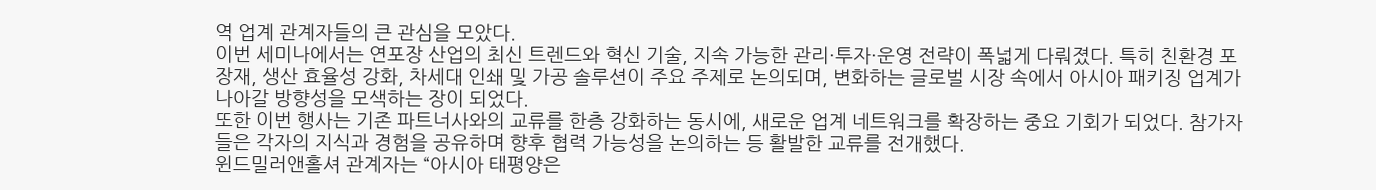역 업계 관계자들의 큰 관심을 모았다.
이번 세미나에서는 연포장 산업의 최신 트렌드와 혁신 기술, 지속 가능한 관리·투자·운영 전략이 폭넓게 다뤄졌다. 특히 친환경 포장재, 생산 효율성 강화, 차세대 인쇄 및 가공 솔루션이 주요 주제로 논의되며, 변화하는 글로벌 시장 속에서 아시아 패키징 업계가 나아갈 방향성을 모색하는 장이 되었다.
또한 이번 행사는 기존 파트너사와의 교류를 한층 강화하는 동시에, 새로운 업계 네트워크를 확장하는 중요 기회가 되었다. 참가자들은 각자의 지식과 경험을 공유하며 향후 협력 가능성을 논의하는 등 활발한 교류를 전개했다.
윈드밀러앤홀셔 관계자는 “아시아 태평양은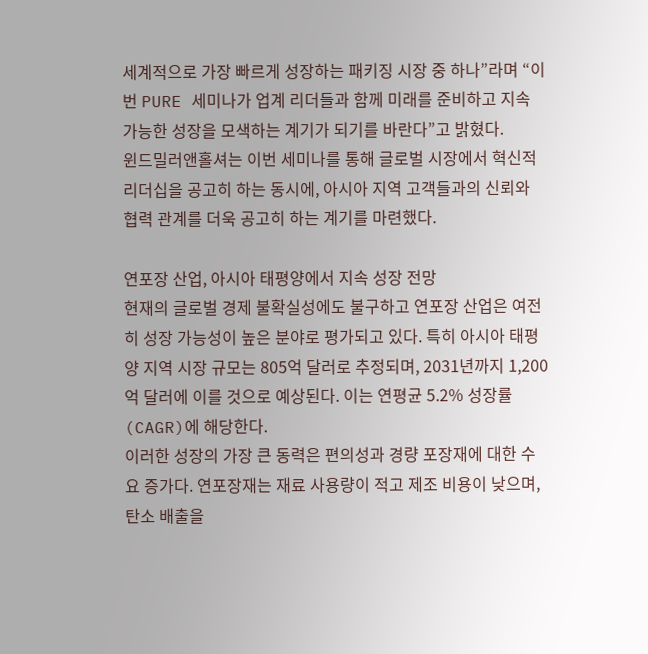세계적으로 가장 빠르게 성장하는 패키징 시장 중 하나”라며 “이번 PURE 세미나가 업계 리더들과 함께 미래를 준비하고 지속 가능한 성장을 모색하는 계기가 되기를 바란다”고 밝혔다.
윈드밀러앤홀셔는 이번 세미나를 통해 글로벌 시장에서 혁신적 리더십을 공고히 하는 동시에, 아시아 지역 고객들과의 신뢰와 협력 관계를 더욱 공고히 하는 계기를 마련했다.

연포장 산업, 아시아 태평양에서 지속 성장 전망
현재의 글로벌 경제 불확실성에도 불구하고 연포장 산업은 여전히 성장 가능성이 높은 분야로 평가되고 있다. 특히 아시아 태평양 지역 시장 규모는 805억 달러로 추정되며, 2031년까지 1,200억 달러에 이를 것으로 예상된다. 이는 연평균 5.2% 성장률(CAGR)에 해당한다.
이러한 성장의 가장 큰 동력은 편의성과 경량 포장재에 대한 수요 증가다. 연포장재는 재료 사용량이 적고 제조 비용이 낮으며, 탄소 배출을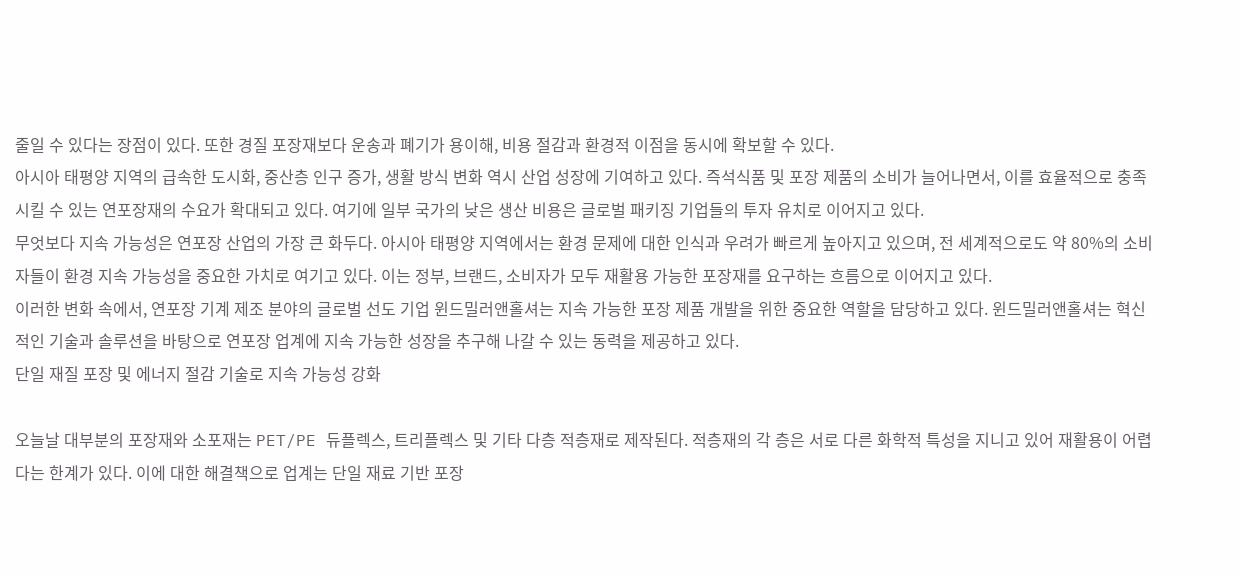줄일 수 있다는 장점이 있다. 또한 경질 포장재보다 운송과 폐기가 용이해, 비용 절감과 환경적 이점을 동시에 확보할 수 있다.
아시아 태평양 지역의 급속한 도시화, 중산층 인구 증가, 생활 방식 변화 역시 산업 성장에 기여하고 있다. 즉석식품 및 포장 제품의 소비가 늘어나면서, 이를 효율적으로 충족시킬 수 있는 연포장재의 수요가 확대되고 있다. 여기에 일부 국가의 낮은 생산 비용은 글로벌 패키징 기업들의 투자 유치로 이어지고 있다.
무엇보다 지속 가능성은 연포장 산업의 가장 큰 화두다. 아시아 태평양 지역에서는 환경 문제에 대한 인식과 우려가 빠르게 높아지고 있으며, 전 세계적으로도 약 80%의 소비자들이 환경 지속 가능성을 중요한 가치로 여기고 있다. 이는 정부, 브랜드, 소비자가 모두 재활용 가능한 포장재를 요구하는 흐름으로 이어지고 있다.
이러한 변화 속에서, 연포장 기계 제조 분야의 글로벌 선도 기업 윈드밀러앤홀셔는 지속 가능한 포장 제품 개발을 위한 중요한 역할을 담당하고 있다. 윈드밀러앤홀셔는 혁신적인 기술과 솔루션을 바탕으로 연포장 업계에 지속 가능한 성장을 추구해 나갈 수 있는 동력을 제공하고 있다.
단일 재질 포장 및 에너지 절감 기술로 지속 가능성 강화

오늘날 대부분의 포장재와 소포재는 PET/PE 듀플렉스, 트리플렉스 및 기타 다층 적층재로 제작된다. 적층재의 각 층은 서로 다른 화학적 특성을 지니고 있어 재활용이 어렵다는 한계가 있다. 이에 대한 해결책으로 업계는 단일 재료 기반 포장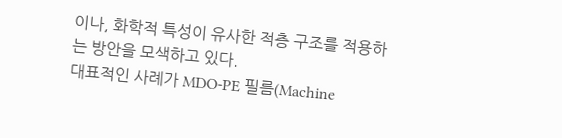이나, 화학적 특성이 유사한 적층 구조를 적용하는 방안을 모색하고 있다.
대표적인 사례가 MDO-PE 필름(Machine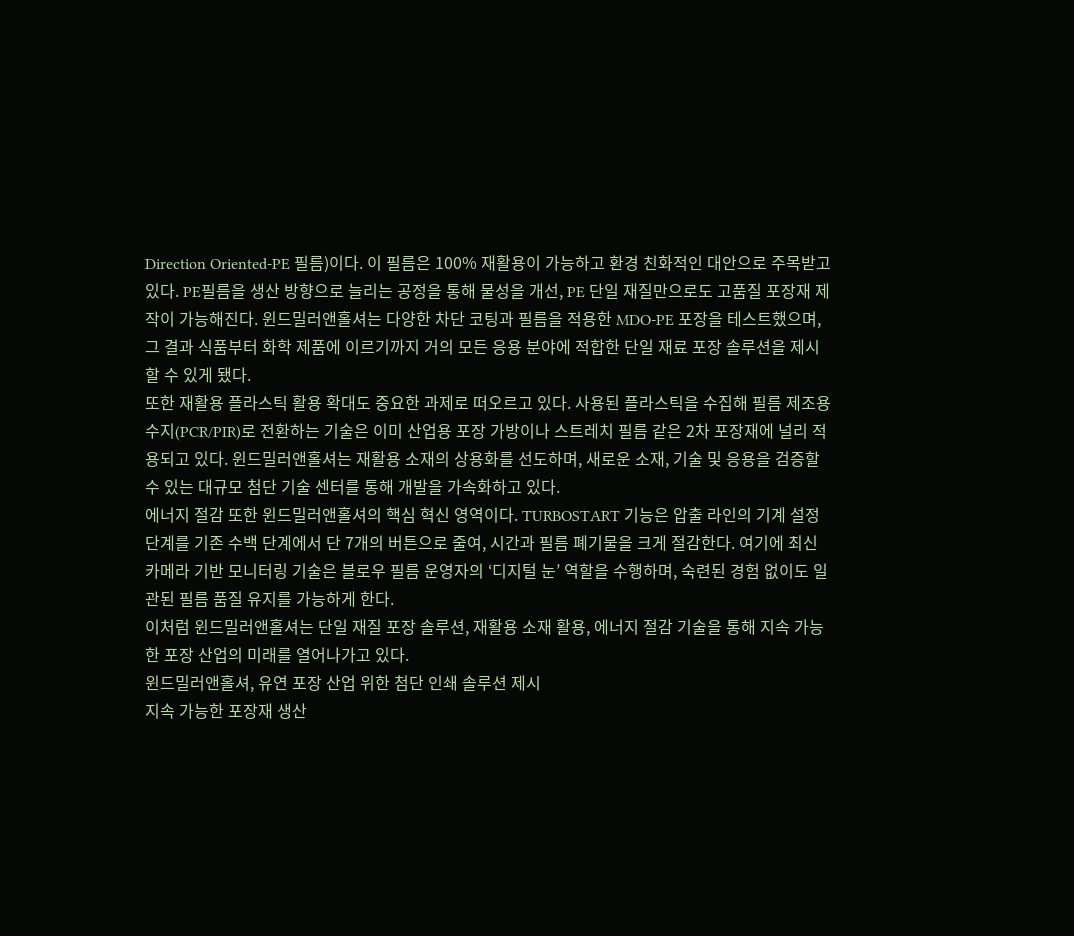Direction Oriented-PE 필름)이다. 이 필름은 100% 재활용이 가능하고 환경 친화적인 대안으로 주목받고 있다. PE필름을 생산 방향으로 늘리는 공정을 통해 물성을 개선, PE 단일 재질만으로도 고품질 포장재 제작이 가능해진다. 윈드밀러앤홀셔는 다양한 차단 코팅과 필름을 적용한 MDO-PE 포장을 테스트했으며, 그 결과 식품부터 화학 제품에 이르기까지 거의 모든 응용 분야에 적합한 단일 재료 포장 솔루션을 제시할 수 있게 됐다.
또한 재활용 플라스틱 활용 확대도 중요한 과제로 떠오르고 있다. 사용된 플라스틱을 수집해 필름 제조용 수지(PCR/PIR)로 전환하는 기술은 이미 산업용 포장 가방이나 스트레치 필름 같은 2차 포장재에 널리 적용되고 있다. 윈드밀러앤홀셔는 재활용 소재의 상용화를 선도하며, 새로운 소재, 기술 및 응용을 검증할 수 있는 대규모 첨단 기술 센터를 통해 개발을 가속화하고 있다.
에너지 절감 또한 윈드밀러앤홀셔의 핵심 혁신 영역이다. TURBOSTART 기능은 압출 라인의 기계 설정 단계를 기존 수백 단계에서 단 7개의 버튼으로 줄여, 시간과 필름 폐기물을 크게 절감한다. 여기에 최신 카메라 기반 모니터링 기술은 블로우 필름 운영자의 ‘디지털 눈’ 역할을 수행하며, 숙련된 경험 없이도 일관된 필름 품질 유지를 가능하게 한다.
이처럼 윈드밀러앤홀셔는 단일 재질 포장 솔루션, 재활용 소재 활용, 에너지 절감 기술을 통해 지속 가능한 포장 산업의 미래를 열어나가고 있다.
윈드밀러앤홀셔, 유연 포장 산업 위한 첨단 인쇄 솔루션 제시
지속 가능한 포장재 생산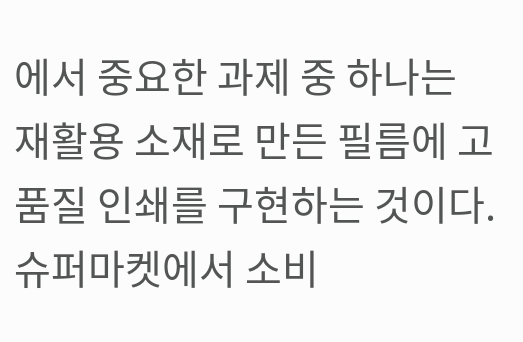에서 중요한 과제 중 하나는 재활용 소재로 만든 필름에 고품질 인쇄를 구현하는 것이다. 슈퍼마켓에서 소비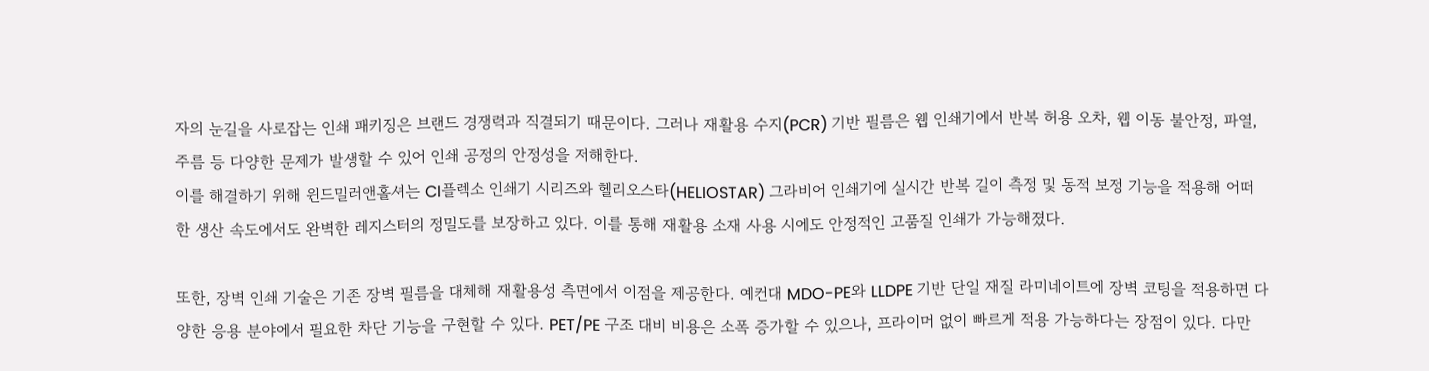자의 눈길을 사로잡는 인쇄 패키징은 브랜드 경쟁력과 직결되기 때문이다. 그러나 재활용 수지(PCR) 기반 필름은 웹 인쇄기에서 반복 허용 오차, 웹 이동 불안정, 파열, 주름 등 다양한 문제가 발생할 수 있어 인쇄 공정의 안정성을 저해한다.
이를 해결하기 위해 윈드밀러앤홀셔는 CI플렉소 인쇄기 시리즈와 헬리오스타(HELIOSTAR) 그라비어 인쇄기에 실시간 반복 길이 측정 및 동적 보정 기능을 적용해 어떠한 생산 속도에서도 완벽한 레지스터의 정밀도를 보장하고 있다. 이를 통해 재활용 소재 사용 시에도 안정적인 고품질 인쇄가 가능해졌다.

또한, 장벽 인쇄 기술은 기존 장벽 필름을 대체해 재활용성 측면에서 이점을 제공한다. 예컨대 MDO-PE와 LLDPE 기반 단일 재질 라미네이트에 장벽 코팅을 적용하면 다양한 응용 분야에서 필요한 차단 기능을 구현할 수 있다. PET/PE 구조 대비 비용은 소폭 증가할 수 있으나, 프라이머 없이 빠르게 적용 가능하다는 장점이 있다. 다만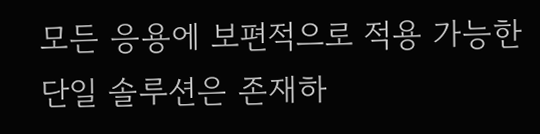모든 응용에 보편적으로 적용 가능한 단일 솔루션은 존재하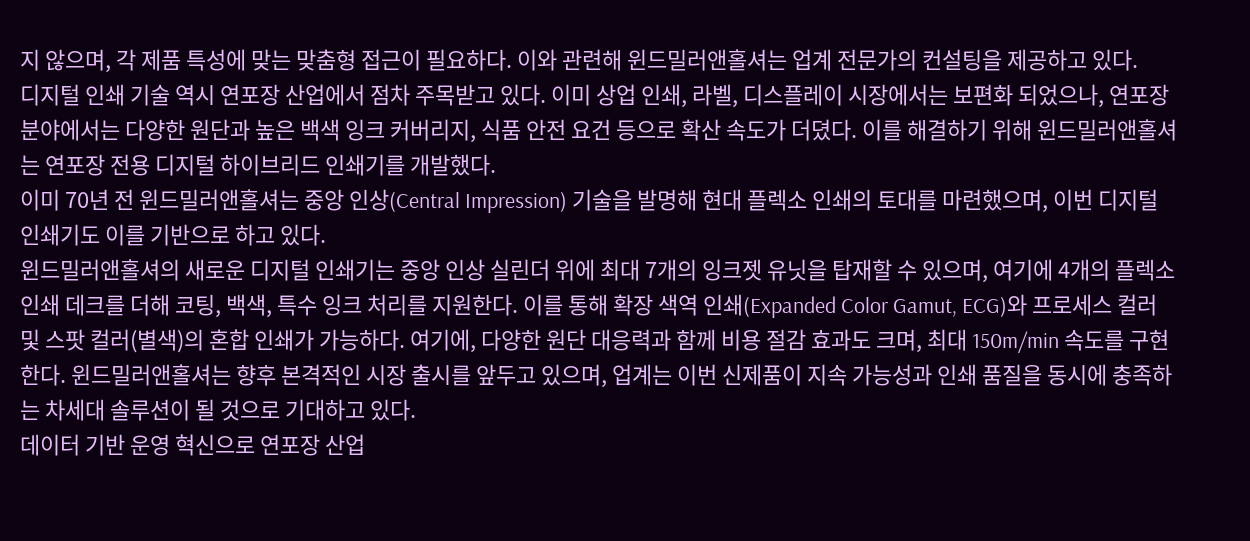지 않으며, 각 제품 특성에 맞는 맞춤형 접근이 필요하다. 이와 관련해 윈드밀러앤홀셔는 업계 전문가의 컨설팅을 제공하고 있다.
디지털 인쇄 기술 역시 연포장 산업에서 점차 주목받고 있다. 이미 상업 인쇄, 라벨, 디스플레이 시장에서는 보편화 되었으나, 연포장 분야에서는 다양한 원단과 높은 백색 잉크 커버리지, 식품 안전 요건 등으로 확산 속도가 더뎠다. 이를 해결하기 위해 윈드밀러앤홀셔는 연포장 전용 디지털 하이브리드 인쇄기를 개발했다.
이미 70년 전 윈드밀러앤홀셔는 중앙 인상(Central Impression) 기술을 발명해 현대 플렉소 인쇄의 토대를 마련했으며, 이번 디지털 인쇄기도 이를 기반으로 하고 있다.
윈드밀러앤홀셔의 새로운 디지털 인쇄기는 중앙 인상 실린더 위에 최대 7개의 잉크젯 유닛을 탑재할 수 있으며, 여기에 4개의 플렉소 인쇄 데크를 더해 코팅, 백색, 특수 잉크 처리를 지원한다. 이를 통해 확장 색역 인쇄(Expanded Color Gamut, ECG)와 프로세스 컬러 및 스팟 컬러(별색)의 혼합 인쇄가 가능하다. 여기에, 다양한 원단 대응력과 함께 비용 절감 효과도 크며, 최대 150m/min 속도를 구현한다. 윈드밀러앤홀셔는 향후 본격적인 시장 출시를 앞두고 있으며, 업계는 이번 신제품이 지속 가능성과 인쇄 품질을 동시에 충족하는 차세대 솔루션이 될 것으로 기대하고 있다.
데이터 기반 운영 혁신으로 연포장 산업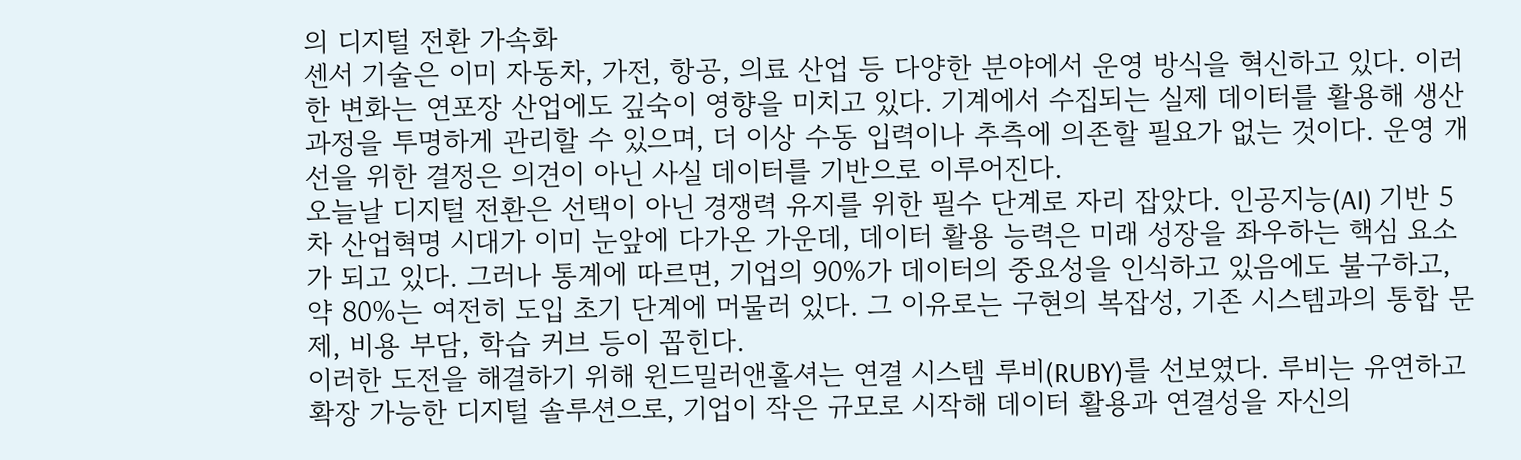의 디지털 전환 가속화
센서 기술은 이미 자동차, 가전, 항공, 의료 산업 등 다양한 분야에서 운영 방식을 혁신하고 있다. 이러한 변화는 연포장 산업에도 깊숙이 영향을 미치고 있다. 기계에서 수집되는 실제 데이터를 활용해 생산 과정을 투명하게 관리할 수 있으며, 더 이상 수동 입력이나 추측에 의존할 필요가 없는 것이다. 운영 개선을 위한 결정은 의견이 아닌 사실 데이터를 기반으로 이루어진다.
오늘날 디지털 전환은 선택이 아닌 경쟁력 유지를 위한 필수 단계로 자리 잡았다. 인공지능(AI) 기반 5차 산업혁명 시대가 이미 눈앞에 다가온 가운데, 데이터 활용 능력은 미래 성장을 좌우하는 핵심 요소가 되고 있다. 그러나 통계에 따르면, 기업의 90%가 데이터의 중요성을 인식하고 있음에도 불구하고, 약 80%는 여전히 도입 초기 단계에 머물러 있다. 그 이유로는 구현의 복잡성, 기존 시스템과의 통합 문제, 비용 부담, 학습 커브 등이 꼽힌다.
이러한 도전을 해결하기 위해 윈드밀러앤홀셔는 연결 시스템 루비(RUBY)를 선보였다. 루비는 유연하고 확장 가능한 디지털 솔루션으로, 기업이 작은 규모로 시작해 데이터 활용과 연결성을 자신의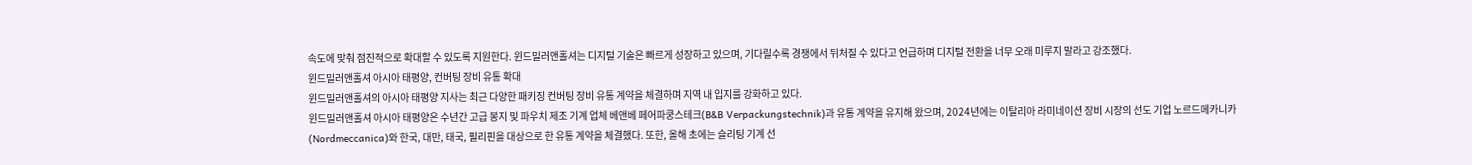속도에 맞춰 점진적으로 확대할 수 있도록 지원한다. 윈드밀러앤홀셔는 디지털 기술은 빠르게 성장하고 있으며, 기다릴수록 경쟁에서 뒤처질 수 있다고 언급하며 디지털 전환을 너무 오래 미루지 말라고 강조했다.
윈드밀러앤홀셔 아시아 태평양, 컨버팅 장비 유통 확대
윈드밀러앤홀셔의 아시아 태평양 지사는 최근 다양한 패키징 컨버팅 장비 유통 계약을 체결하며 지역 내 입지를 강화하고 있다.
윈드밀러앤홀셔 아시아 태평양은 수년간 고급 봉지 및 파우치 제조 기계 업체 베앤베 페어파쿵스테크(B&B Verpackungstechnik)과 유통 계약을 유지해 왔으며, 2024년에는 이탈리아 라미네이션 장비 시장의 선도 기업 노르드메카니카(Nordmeccanica)와 한국, 대만, 태국, 필리핀을 대상으로 한 유통 계약을 체결했다. 또한, 올해 초에는 슬리팅 기계 선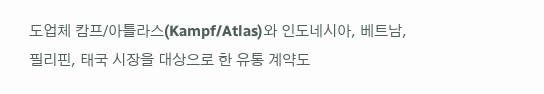도업체 캄프/아틀라스(Kampf/Atlas)와 인도네시아, 베트남, 필리핀, 태국 시장을 대상으로 한 유통 계약도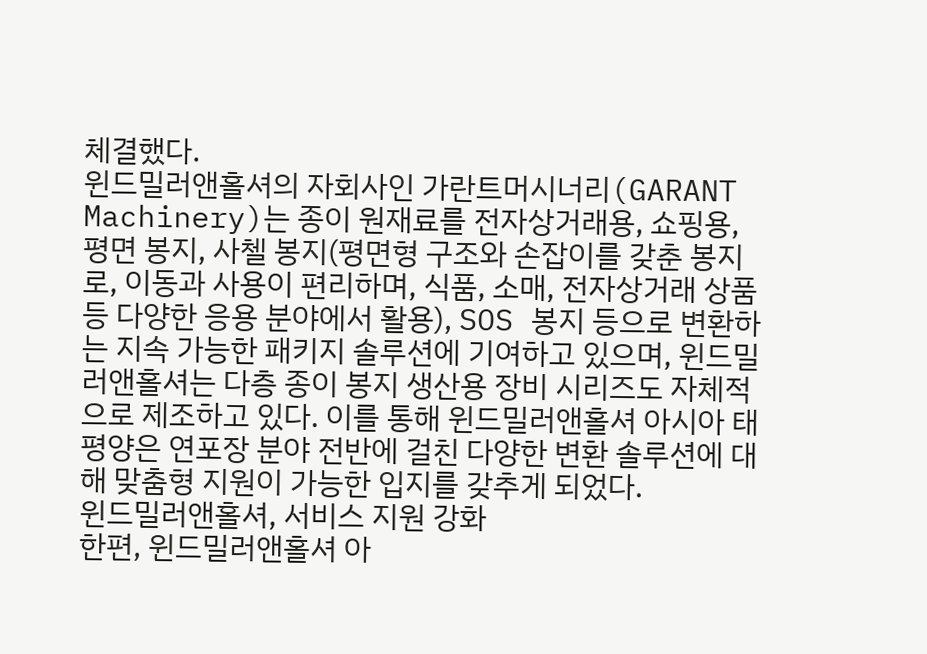체결했다.
윈드밀러앤홀셔의 자회사인 가란트머시너리(GARANT Machinery)는 종이 원재료를 전자상거래용, 쇼핑용, 평면 봉지, 사첼 봉지(평면형 구조와 손잡이를 갖춘 봉지로, 이동과 사용이 편리하며, 식품, 소매, 전자상거래 상품 등 다양한 응용 분야에서 활용), SOS 봉지 등으로 변환하는 지속 가능한 패키지 솔루션에 기여하고 있으며, 윈드밀러앤홀셔는 다층 종이 봉지 생산용 장비 시리즈도 자체적으로 제조하고 있다. 이를 통해 윈드밀러앤홀셔 아시아 태평양은 연포장 분야 전반에 걸친 다양한 변환 솔루션에 대해 맞춤형 지원이 가능한 입지를 갖추게 되었다.
윈드밀러앤홀셔, 서비스 지원 강화
한편, 윈드밀러앤홀셔 아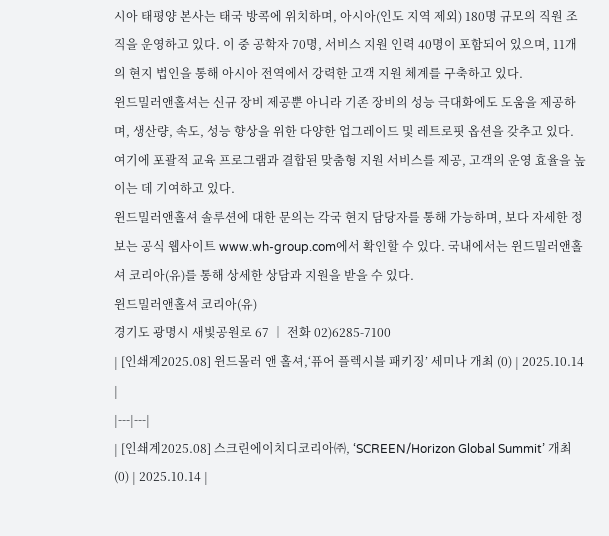시아 태평양 본사는 태국 방콕에 위치하며, 아시아(인도 지역 제외) 180명 규모의 직원 조직을 운영하고 있다. 이 중 공학자 70명, 서비스 지원 인력 40명이 포함되어 있으며, 11개의 현지 법인을 통해 아시아 전역에서 강력한 고객 지원 체계를 구축하고 있다.
윈드밀러앤홀셔는 신규 장비 제공뿐 아니라 기존 장비의 성능 극대화에도 도움을 제공하며, 생산량, 속도, 성능 향상을 위한 다양한 업그레이드 및 레트로핏 옵션을 갖추고 있다. 여기에 포괄적 교육 프로그램과 결합된 맞춤형 지원 서비스를 제공, 고객의 운영 효율을 높이는 데 기여하고 있다.
윈드밀러앤홀셔 솔루션에 대한 문의는 각국 현지 담당자를 통해 가능하며, 보다 자세한 정보는 공식 웹사이트 www.wh-group.com에서 확인할 수 있다. 국내에서는 윈드밀러앤홀셔 코리아(유)를 통해 상세한 상담과 지원을 받을 수 있다.
윈드밀러앤홀셔 코리아(유)
경기도 광명시 새빛공원로 67 │ 전화 02)6285-7100
| [인쇄계2025.08] 윈드몰러 앤 홀셔,‘퓨어 플렉시블 패키징’ 세미나 개최 (0) | 2025.10.14 |
|---|---|
| [인쇄계2025.08] 스크린에이치디코리아㈜, ‘SCREEN/Horizon Global Summit’ 개최 (0) | 2025.10.14 |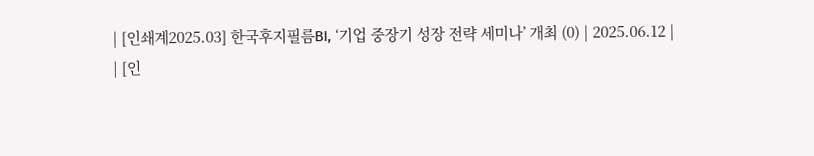| [인쇄계2025.03] 한국후지필름BI, ‘기업 중장기 성장 전략 세미나’ 개최 (0) | 2025.06.12 |
| [인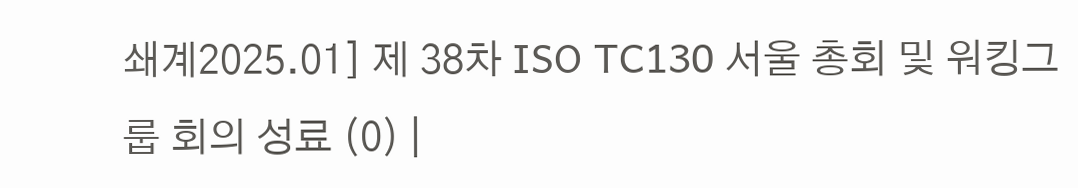쇄계2025.01] 제 38차 ISO TC130 서울 총회 및 워킹그룹 회의 성료 (0) |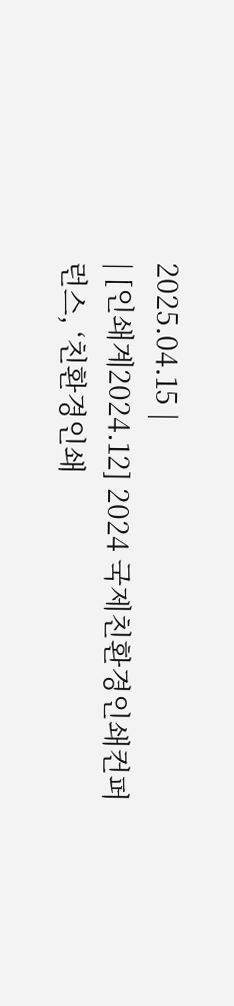2025.04.15 |
| [인쇄계2024.12] 2024 국제친환경인쇄컨퍼런스, ‘친환경인쇄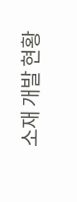소재 개발 현황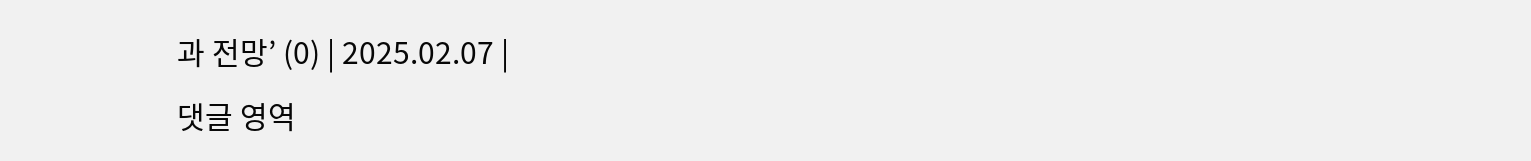과 전망’ (0) | 2025.02.07 |
댓글 영역